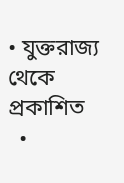• যুক্তরাজ্য থেকে প্রকাশিত
  •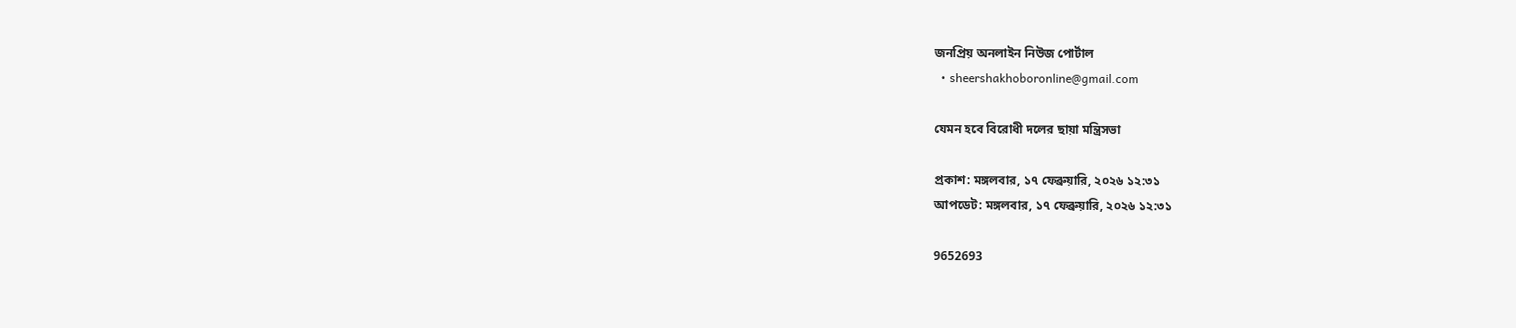জনপ্রিয় অনলাইন নিউজ পোর্টাল
  • sheershakhoboronline@gmail.com

যেমন হবে বিরোধী দলের ছায়া মন্ত্রিসভা

প্রকাশ: মঙ্গলবার, ১৭ ফেব্রুয়ারি, ২০২৬ ১২:৩১
আপডেট: মঙ্গলবার, ১৭ ফেব্রুয়ারি, ২০২৬ ১২:৩১

9652693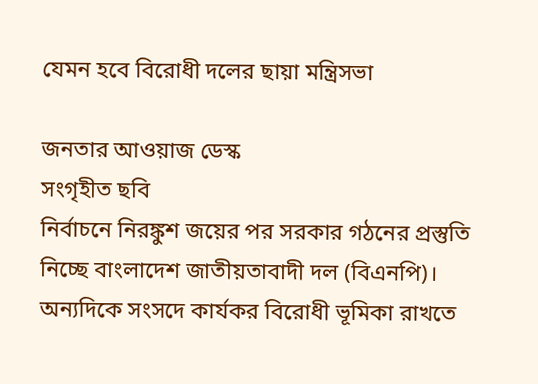যেমন হবে বিরোধী দলের ছায়া মন্ত্রিসভা

জনতার আওয়াজ ডেস্ক
সংগৃহীত ছবি
নির্বাচনে নিরঙ্কুশ জয়ের পর সরকার গঠনের প্রস্তুতি নিচ্ছে বাংলাদেশ জাতীয়তাবাদী দল (বিএনপি)। অন্যদিকে সংসদে কার্যকর বিরোধী ভূমিকা রাখতে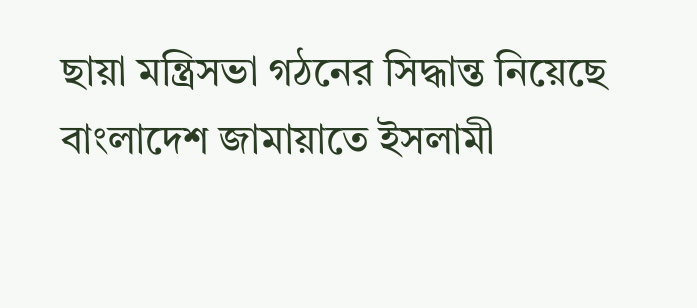ছায়া মন্ত্রিসভা গঠনের সিদ্ধান্ত নিয়েছে বাংলাদেশ জামায়াতে ইসলামী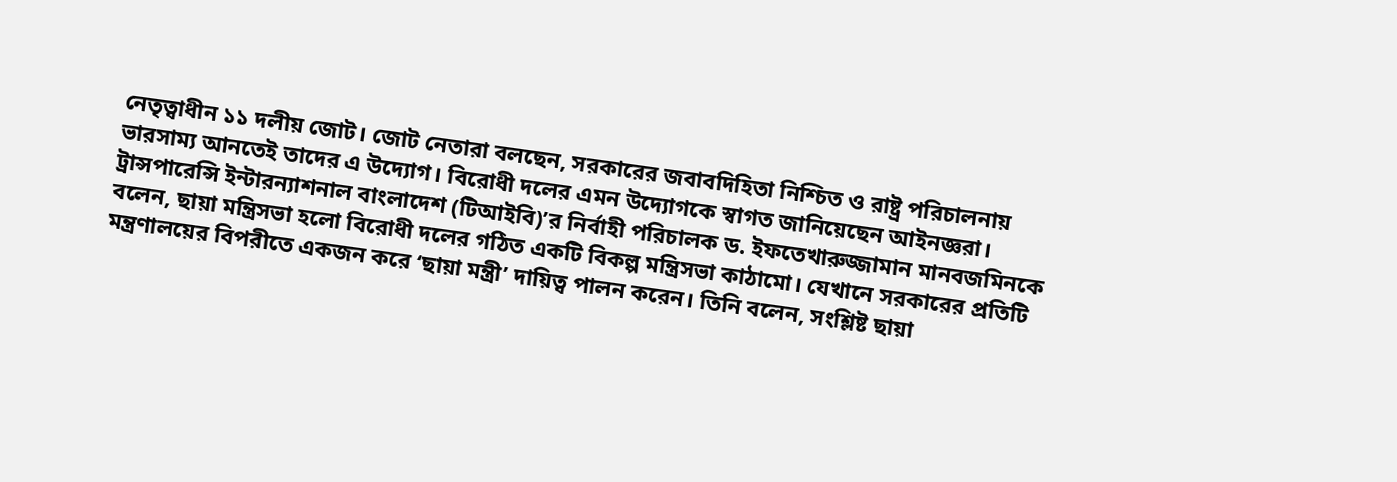নেতৃত্বাধীন ১১ দলীয় জোট। জোট নেতারা বলছেন, সরকারের জবাবদিহিতা নিশ্চিত ও রাষ্ট্র পরিচালনায় ভারসাম্য আনতেই তাদের এ উদ্যোগ। বিরোধী দলের এমন উদ্যোগকে স্বাগত জানিয়েছেন আইনজ্ঞরা। ট্রান্সপারেন্সি ইন্টারন্যাশনাল বাংলাদেশ (টিআইবি)’র নির্বাহী পরিচালক ড. ইফতেখারুজ্জামান মানবজমিনকে বলেন, ছায়া মন্ত্রিসভা হলো বিরোধী দলের গঠিত একটি বিকল্প মন্ত্রিসভা কাঠামো। যেখানে সরকারের প্রতিটি মন্ত্রণালয়ের বিপরীতে একজন করে ‘ছায়া মন্ত্রী’ দায়িত্ব পালন করেন। তিনি বলেন, সংশ্লিষ্ট ছায়া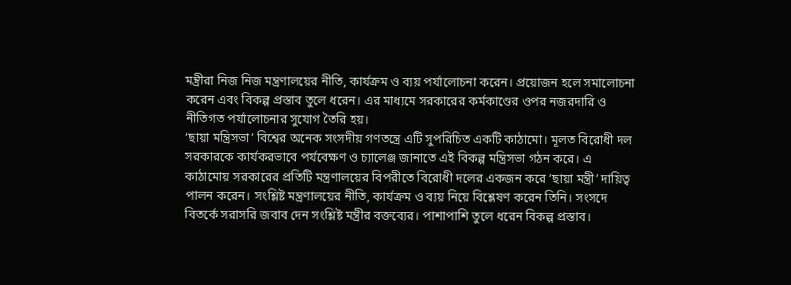মন্ত্রীরা নিজ নিজ মন্ত্রণালয়ের নীতি, কার্যক্রম ও ব্যয় পর্যালোচনা করেন। প্রয়োজন হলে সমালোচনা করেন এবং বিকল্প প্রস্তাব তুলে ধরেন। এর মাধ্যমে সরকারের কর্মকাণ্ডের ওপর নজরদারি ও নীতিগত পর্যালোচনার সুযোগ তৈরি হয়।
‘ছায়া মন্ত্রিসভা’ বিশ্বের অনেক সংসদীয় গণতন্ত্রে এটি সুপরিচিত একটি কাঠামো। মূলত বিরোধী দল সরকারকে কার্যকরভাবে পর্যবেক্ষণ ও চ্যালেঞ্জ জানাতে এই বিকল্প মন্ত্রিসভা গঠন করে। এ কাঠামোয় সরকারের প্রতিটি মন্ত্রণালয়ের বিপরীতে বিরোধী দলের একজন করে ‘ছায়া মন্ত্রী’ দায়িত্ব পালন করেন। সংশ্লিষ্ট মন্ত্রণালয়ের নীতি, কার্যক্রম ও ব্যয় নিয়ে বিশ্লেষণ করেন তিনি। সংসদে বিতর্কে সরাসরি জবাব দেন সংশ্লিষ্ট মন্ত্রীর বক্তব্যের। পাশাপাশি তুলে ধরেন বিকল্প প্রস্তাব।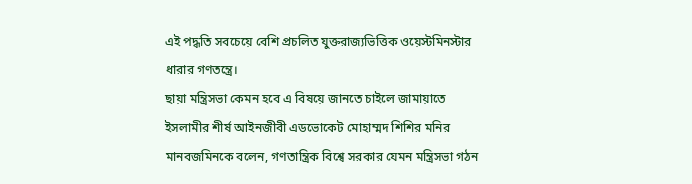এই পদ্ধতি সবচেয়ে বেশি প্রচলিত যুক্তরাজ্যভিত্তিক ওয়েস্টমিনস্টার ধারার গণতন্ত্রে।
ছায়া মন্ত্রিসভা কেমন হবে এ বিষয়ে জানতে চাইলে জামায়াতে ইসলামীর শীর্ষ আইনজীবী এডভোকেট মোহাম্মদ শিশির মনির মানবজমিনকে বলেন, গণতান্ত্রিক বিশ্বে সরকার যেমন মন্ত্রিসভা গঠন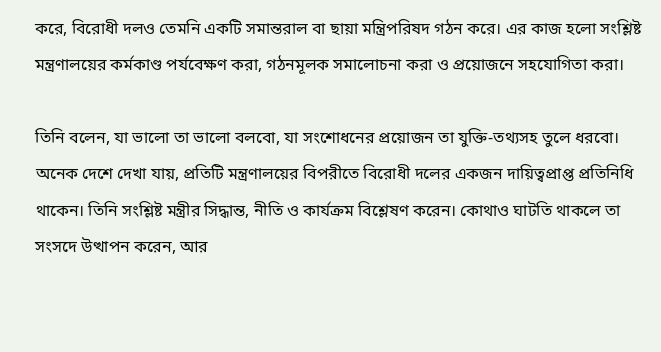করে, বিরোধী দলও তেমনি একটি সমান্তরাল বা ছায়া মন্ত্রিপরিষদ গঠন করে। এর কাজ হলো সংশ্লিষ্ট মন্ত্রণালয়ের কর্মকাণ্ড পর্যবেক্ষণ করা, গঠনমূলক সমালোচনা করা ও প্রয়োজনে সহযোগিতা করা।

তিনি বলেন, যা ভালো তা ভালো বলবো, যা সংশোধনের প্রয়োজন তা যুক্তি-তথ্যসহ তুলে ধরবো। অনেক দেশে দেখা যায়, প্রতিটি মন্ত্রণালয়ের বিপরীতে বিরোধী দলের একজন দায়িত্বপ্রাপ্ত প্রতিনিধি থাকেন। তিনি সংশ্লিষ্ট মন্ত্রীর সিদ্ধান্ত, নীতি ও কার্যক্রম বিশ্লেষণ করেন। কোথাও ঘাটতি থাকলে তা সংসদে উত্থাপন করেন, আর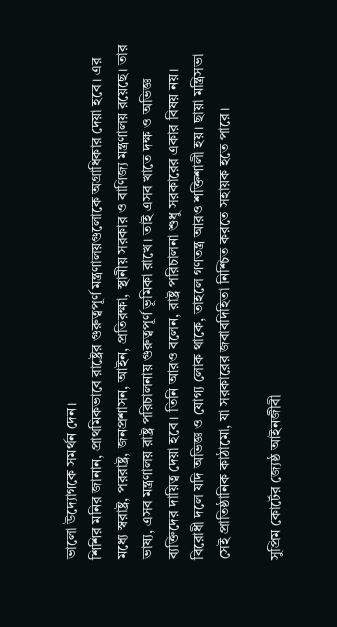ভালো উদ্যোগকে সমর্থন দেন।
শিশির মনির জানান, প্রাথমিকভাবে রাষ্ট্রের গুরুত্বপূর্ণ মন্ত্রণালয়গুলোকে অগ্রাধিকার দেয়া হবে। এর মধ্যে স্বরাষ্ট্র, পররাষ্ট্র, জনপ্রশাসন, আইন, প্রতিরক্ষা, স্থানীয় সরকার ও বাণিজ্য মন্ত্রণালয় রয়েছে। তার ভাষ্য, এসব মন্ত্রণালয় রাষ্ট্র পরিচালনায় গুরুত্বপূর্ণ ভূমিকা রাখে। তাই এসব খাতে দক্ষ ও অভিজ্ঞ ব্যক্তিদের দায়িত্ব দেয়া হবে। তিনি আরও বলেন, রাষ্ট্র পরিচালনা শুধু সরকারের একার বিষয় নয়। বিরোধী দলে যদি অভিজ্ঞ ও যোগ্য লোক থাকে, তাহলে গণতন্ত্র আরও শক্তিশালী হয়। ছায়া মন্ত্রিসভা সেই প্রাতিষ্ঠানিক কাঠামো, যা সরকারের জবাবদিহিতা নিশ্চিত করতে সহায়ক হতে পারে।

সুপ্রিম কোর্টের জ্যেষ্ঠ আইনজীবী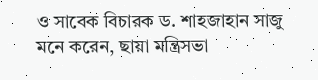ও সাবেক বিচারক ড. শাহজাহান সাজু মনে করেন, ছায়া মন্ত্রিসভা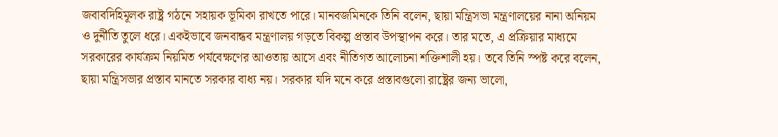জবাবদিহিমূলক রাষ্ট্র গঠনে সহায়ক ভূমিকা রাখতে পারে। মানবজমিনকে তিনি বলেন, ছায়া মন্ত্রিসভা মন্ত্রণালয়ের নানা অনিয়ম ও দুর্নীতি তুলে ধরে। একইভাবে জনবান্ধব মন্ত্রণালয় গড়তে বিকল্প প্রস্তাব উপস্থাপন করে। তার মতে, এ প্রক্রিয়ার মাধ্যমে সরকারের কার্যক্রম নিয়মিত পর্যবেক্ষণের আওতায় আসে এবং নীতিগত আলোচনা শক্তিশালী হয়। তবে তিনি স্পষ্ট করে বলেন, ছায়া মন্ত্রিসভার প্রস্তাব মানতে সরকার বাধ্য নয়। সরকার যদি মনে করে প্রস্তাবগুলো রাষ্ট্রের জন্য ভালো,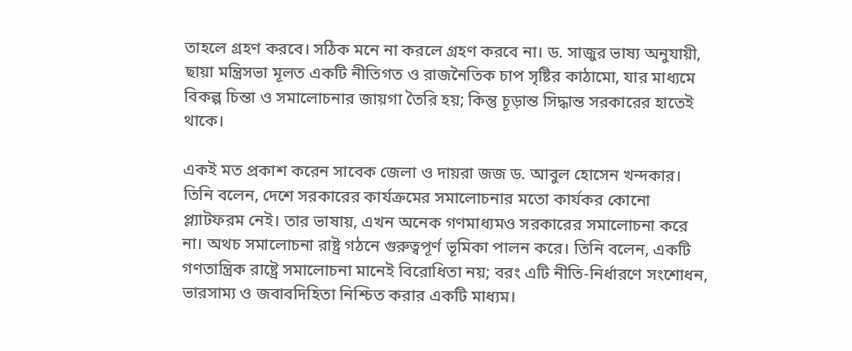তাহলে গ্রহণ করবে। সঠিক মনে না করলে গ্রহণ করবে না। ড. সাজুর ভাষ্য অনুযায়ী, ছায়া মন্ত্রিসভা মূলত একটি নীতিগত ও রাজনৈতিক চাপ সৃষ্টির কাঠামো, যার মাধ্যমে বিকল্প চিন্তা ও সমালোচনার জায়গা তৈরি হয়; কিন্তু চূড়ান্ত সিদ্ধান্ত সরকারের হাতেই থাকে।

একই মত প্রকাশ করেন সাবেক জেলা ও দায়রা জজ ড. আবুল হোসেন খন্দকার। তিনি বলেন, দেশে সরকারের কার্যক্রমের সমালোচনার মতো কার্যকর কোনো প্ল্যাটফরম নেই। তার ভাষায়, এখন অনেক গণমাধ্যমও সরকারের সমালোচনা করে না। অথচ সমালোচনা রাষ্ট্র গঠনে গুরুত্বপূর্ণ ভূমিকা পালন করে। তিনি বলেন, একটি গণতান্ত্রিক রাষ্ট্রে সমালোচনা মানেই বিরোধিতা নয়; বরং এটি নীতি-নির্ধারণে সংশোধন, ভারসাম্য ও জবাবদিহিতা নিশ্চিত করার একটি মাধ্যম।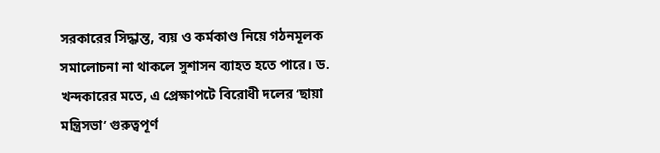সরকারের সিদ্ধান্ত, ব্যয় ও কর্মকাণ্ড নিয়ে গঠনমূলক সমালোচনা না থাকলে সুশাসন ব্যাহত হতে পারে। ড. খন্দকারের মতে, এ প্রেক্ষাপটে বিরোধী দলের ‘ছায়া মন্ত্রিসভা’ গুরুত্বপূর্ণ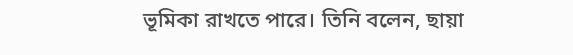ভূমিকা রাখতে পারে। তিনি বলেন, ছায়া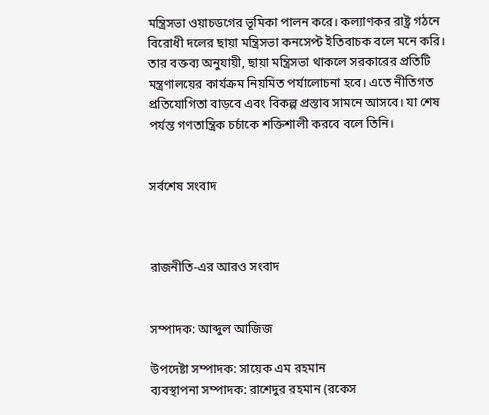মন্ত্রিসভা ওয়াচডগের ভূমিকা পালন করে। কল্যাণকর রাষ্ট্র গঠনে বিরোধী দলের ছায়া মন্ত্রিসভা কনসেপ্ট ইতিবাচক বলে মনে করি। তার বক্তব্য অনুযায়ী, ছায়া মন্ত্রিসভা থাকলে সরকারের প্রতিটি মন্ত্রণালয়ের কার্যক্রম নিয়মিত পর্যালোচনা হবে। এতে নীতিগত প্রতিযোগিতা বাড়বে এবং বিকল্প প্রস্তাব সামনে আসবে। যা শেষ পর্যন্ত গণতান্ত্রিক চর্চাকে শক্তিশালী করবে বলে তিনি।


সর্বশেষ সংবাদ



রাজনীতি-এর আরও সংবাদ


সম্পাদক: আব্দুল আজিজ

উপদেষ্টা সম্পাদক: সায়েক এম রহমান
ব্যবস্থাপনা সম্পাদক: রাশেদুর রহমান (রকেস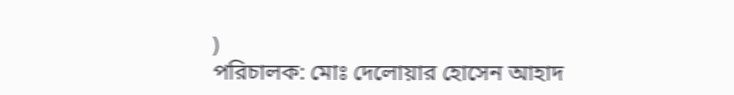)
পরিচালক: মোঃ দেলোয়ার হোসেন আহাদ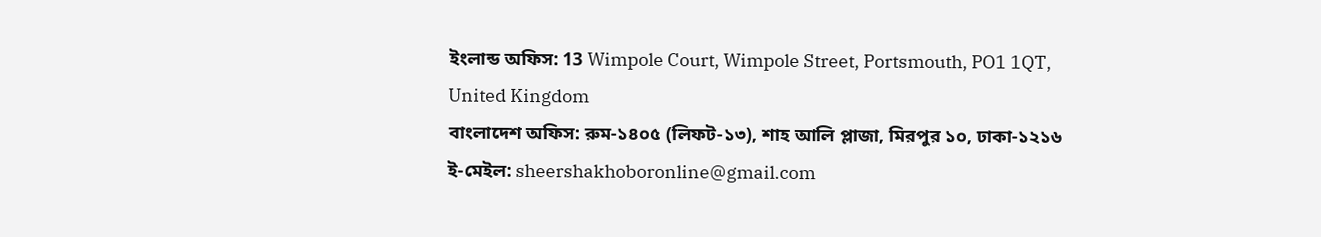ইংলান্ড অফিস: 13 Wimpole Court, Wimpole Street, Portsmouth, PO1 1QT, United Kingdom
বাংলাদেশ অফিস: রুম-১৪০৫ (লিফট-১৩), শাহ আলি প্লাজা, মিরপুর ১০, ঢাকা-১২১৬
ই-মেইল: sheershakhoboronline@gmail.com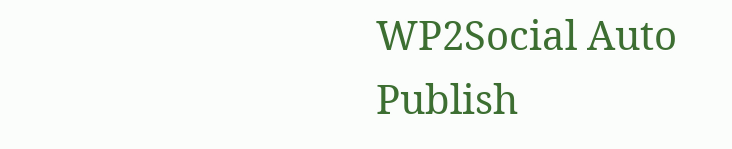WP2Social Auto Publish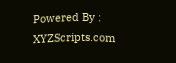Powered By : XYZScripts.com